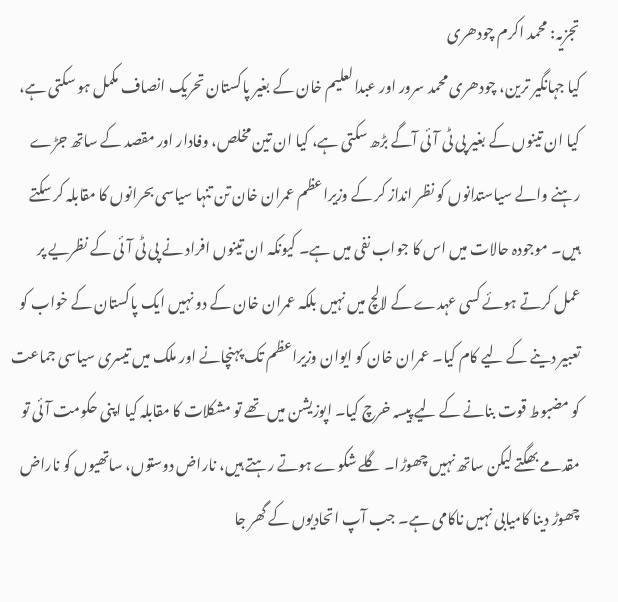تجزیہ: محمد اکرم چودھری
کیا جہانگیر ترین، چودھری محمد سرور اور عبدالعلیم خان کے بغیر پاکستان تحریک انصاف مکمل ہو سکتی ہے، کیا ان تینوں کے بغیر پی ٹی آئی آگے بڑھ سکتی ہے، کیا ان تین مخلص، وفادار اور مقصد کے ساتھ جڑے رہنے والے سیاستدانوں کو نظر انداز کر کے وزیراعظم عمران خان تن تنہا سیاسی بحرانوں کا مقابلہ کر سکتے ہیں۔ موجودہ حالات میں اس کا جواب نفی میں ہے۔ کیونکہ ان تینوں افراد نے پی ٹی آئی کے نظریے پر عمل کرتے ہوئے کسی عہدے کے لالچ میں نہیں بلکہ عمران خان کے دو نہیں ایک پاکستان کے خواب کو تعبیر دینے کے لیے کام کیا۔ عمران خان کو ایوان وزیراعظم تک پہنچانے اور ملک میں تیسری سیاسی جماعت کو مضبوط قوت بنانے کے لیے پیسہ خرچ کیا۔ اپوزیشن میں تھے تو مشکلات کا مقابلہ کیا اپنی حکومت آئی تو مقدمے بھگتے لیکن ساتھ نہیں چھوڑا۔ گلے شکوے ہوتے رہتے ہیں، ناراض دوستوں، ساتھیوں کو ناراض چھوڑ دینا کامیابی نہیں ناکامی ہے۔ جب آپ اتحادیوں کے گھر جا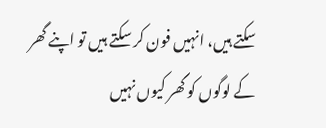سکتے ہیں، انہیں فون کر سکتے ہیں تو اپنے گھر کے لوگوں کو گھر کیوں نہیں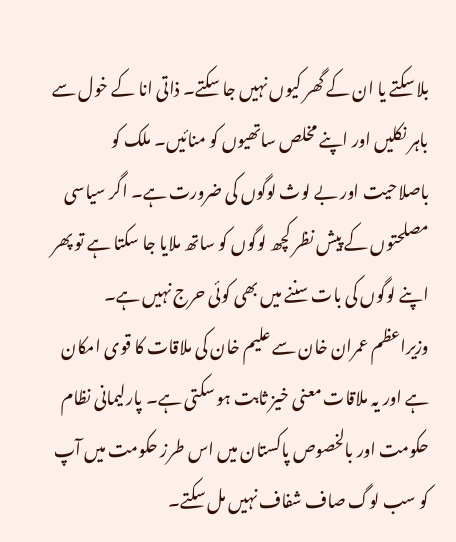بلا سکتے یا ان کے گھر کیوں نہیں جا سکتے۔ ذاتی انا کے خول سے باہر نکلیں اور اپنے مخلص ساتھیوں کو منائیں۔ ملک کو باصلاحیت اور بے لوث لوگوں کی ضرورت ہے۔ اگر سیاسی مصلحتوں کے پیش نظر کچھ لوگوں کو ساتھ ملایا جا سکتا ہے تو پھر اپنے لوگوں کی بات سننے میں بھی کوئی حرج نہیں ہے۔ وزیراعظم عمران خان سے علیم خان کی ملاقات کا قوی امکان ہے اور یہ ملاقات معنی خیز ثابت ہو سکتی ہے۔ پارلیمانی نظام حکومت اور بالخصوص پاکستان میں اس طرز حکومت میں آپ کو سب لوگ صاف شفاف نہیں مل سکتے۔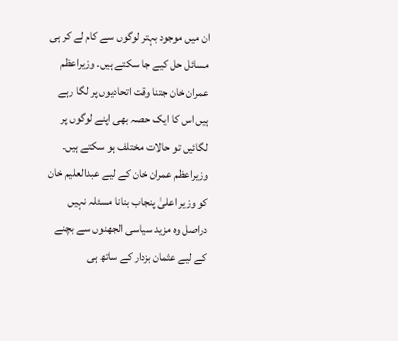ان میں موجود بہتر لوگوں سے کام لے کر ہی مسائل حل کیے جا سکتے ہیں۔ وزیراعظم عمران خان جتنا وقت اتحادیوں پر لگا رہے ہیں اس کا ایک حصہ بھی اپنے لوگوں پر لگائیں تو حالات مختلف ہو سکتے ہیں۔ وزیراعظم عمران خان کے لیے عبدالعلیم خان کو وزیر اعلیٰ پنجاب بنانا مسئلہ نہیں دراصل وہ مزید سیاسی الجھنوں سے بچنے کے لیے عثمان بزدار کے ساتھ ہی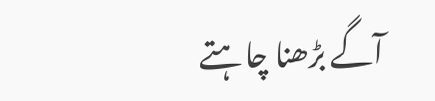آگے بڑھنا چاہتے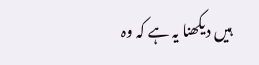ہیں دیکھنا یہ ہے کہ وہ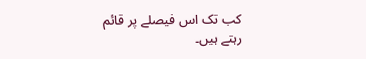کب تک اس فیصلے پر قائم رہتے ہیں۔